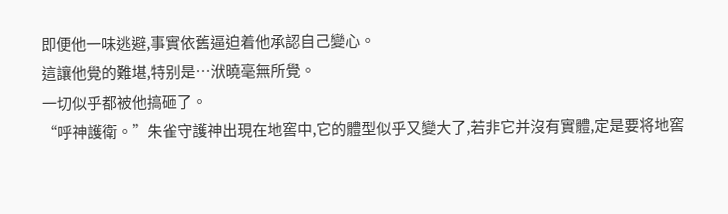即便他一味逃避,事實依舊逼迫着他承認自己變心。
這讓他覺的難堪,特别是…洑曉毫無所覺。
一切似乎都被他搞砸了。
“呼神護衛。”朱雀守護神出現在地窖中,它的體型似乎又變大了,若非它并沒有實體,定是要将地窖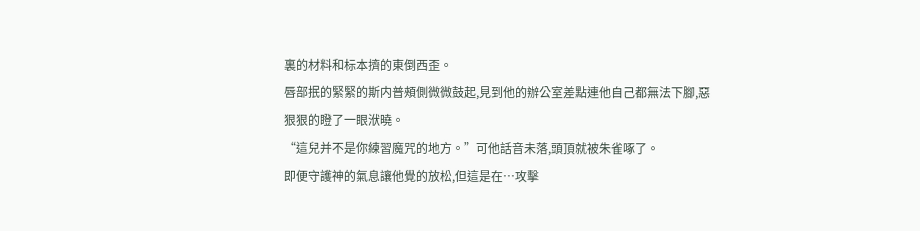裏的材料和标本擠的東倒西歪。
唇部抿的緊緊的斯内普頰側微微鼓起,見到他的辦公室差點連他自己都無法下腳,惡狠狠的瞪了一眼洑曉。
“這兒并不是你練習魔咒的地方。”可他話音未落,頭頂就被朱雀啄了。
即便守護神的氣息讓他覺的放松,但這是在…攻擊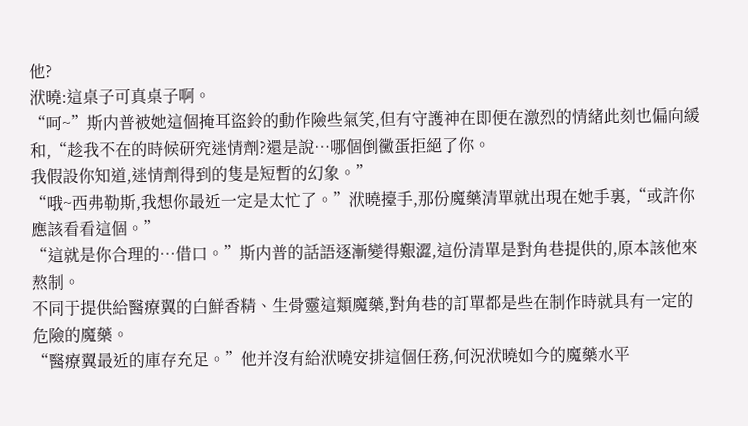他?
洑曉:這桌子可真桌子啊。
“呵~”斯内普被她這個掩耳盜鈴的動作險些氣笑,但有守護神在即便在激烈的情緒此刻也偏向緩和,“趁我不在的時候研究迷情劑?還是說…哪個倒黴蛋拒絕了你。
我假設你知道,迷情劑得到的隻是短暫的幻象。”
“哦~西弗勒斯,我想你最近一定是太忙了。”洑曉擡手,那份魔藥清單就出現在她手裏,“或許你應該看看這個。”
“這就是你合理的…借口。”斯内普的話語逐漸變得艱澀,這份清單是對角巷提供的,原本該他來熬制。
不同于提供給醫療翼的白鮮香精、生骨靈這類魔藥,對角巷的訂單都是些在制作時就具有一定的危險的魔藥。
“醫療翼最近的庫存充足。”他并沒有給洑曉安排這個任務,何況洑曉如今的魔藥水平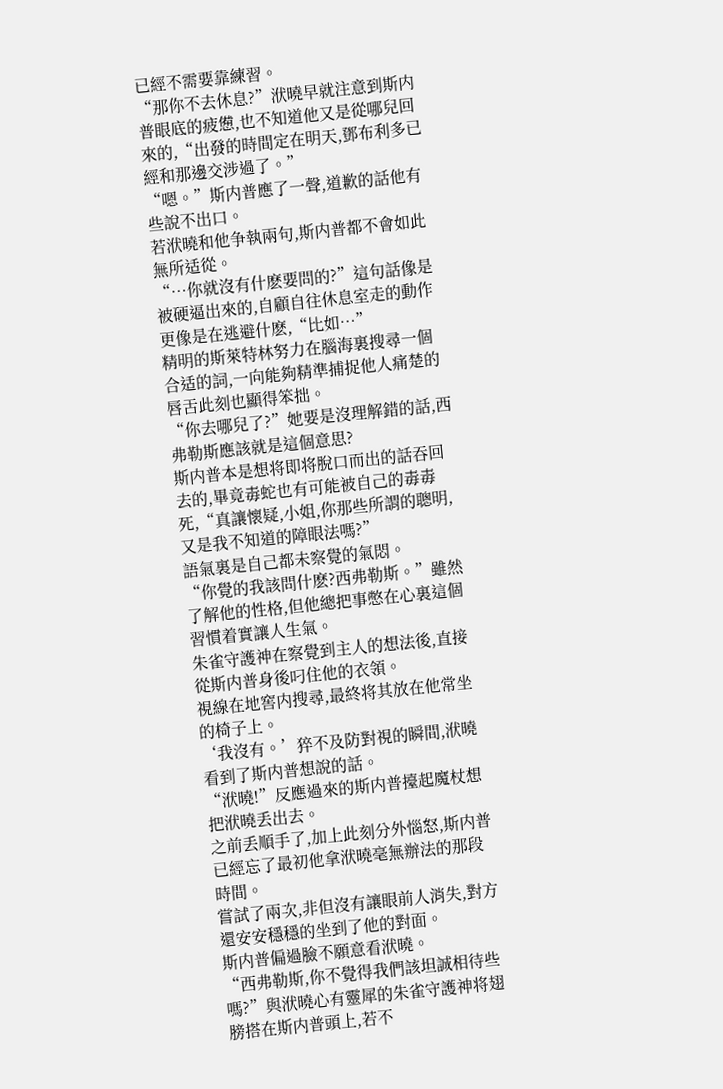已經不需要靠練習。
“那你不去休息?”洑曉早就注意到斯内普眼底的疲憊,也不知道他又是從哪兒回來的,“出發的時間定在明天,鄧布利多已經和那邊交涉過了。”
“嗯。”斯内普應了一聲,道歉的話他有些說不出口。
若洑曉和他争執兩句,斯内普都不會如此無所适從。
“…你就沒有什麽要問的?”這句話像是被硬逼出來的,自顧自往休息室走的動作更像是在逃避什麽,“比如…”
精明的斯萊特林努力在腦海裏搜尋一個合适的詞,一向能夠精準捕捉他人痛楚的唇舌此刻也顯得笨拙。
“你去哪兒了?”她要是沒理解錯的話,西弗勒斯應該就是這個意思?
斯内普本是想将即将脫口而出的話吞回去的,畢竟毒蛇也有可能被自己的毒毒死,“真讓懷疑,小姐,你那些所謂的聰明,又是我不知道的障眼法嗎?”
語氣裏是自己都未察覺的氣悶。
“你覺的我該問什麽?西弗勒斯。”雖然了解他的性格,但他總把事憋在心裏這個習慣着實讓人生氣。
朱雀守護神在察覺到主人的想法後,直接從斯内普身後叼住他的衣領。
視線在地窖内搜尋,最終将其放在他常坐的椅子上。
‘我沒有。’猝不及防對視的瞬間,洑曉看到了斯内普想說的話。
“洑曉!”反應過來的斯内普擡起魔杖想把洑曉丢出去。
之前丢順手了,加上此刻分外惱怒,斯内普已經忘了最初他拿洑曉毫無辦法的那段時間。
嘗試了兩次,非但沒有讓眼前人消失,對方還安安穩穩的坐到了他的對面。
斯内普偏過臉不願意看洑曉。
“西弗勒斯,你不覺得我們該坦誠相待些嗎?”與洑曉心有靈犀的朱雀守護神将翅膀搭在斯内普頭上,若不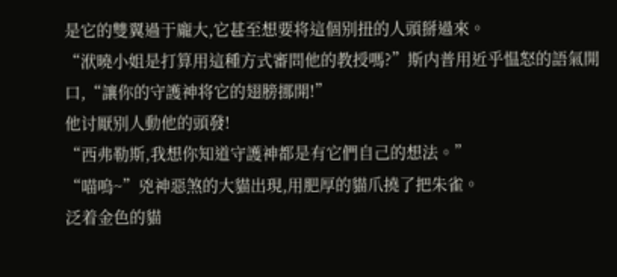是它的雙翼過于龐大,它甚至想要将這個别扭的人頭掰過來。
“洑曉小姐是打算用這種方式審問他的教授嗎?”斯内普用近乎愠怒的語氣開口,“讓你的守護神将它的翅膀挪開!”
他讨厭别人動他的頭發!
“西弗勒斯,我想你知道守護神都是有它們自己的想法。”
“喵嗚~”兇神惡煞的大貓出現,用肥厚的貓爪撓了把朱雀。
泛着金色的貓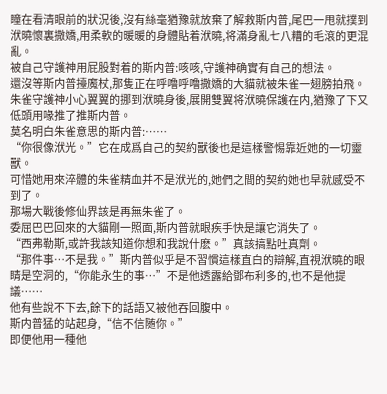瞳在看清眼前的狀況後,沒有絲毫猶豫就放棄了解救斯内普,尾巴一甩就撲到洑曉懷裏撒嬌,用柔軟的暖暖的身體貼着洑曉,将滿身亂七八糟的毛滾的更混亂。
被自己守護神用屁股對着的斯内普:咳咳,守護神确實有自己的想法。
還沒等斯内普擡魔杖,那隻正在呼噜呼噜撒嬌的大貓就被朱雀一翅膀拍飛。
朱雀守護神小心翼翼的挪到洑曉身後,展開雙翼将洑曉保護在内,猶豫了下又低頭用喙推了推斯内普。
莫名明白朱雀意思的斯内普:……
“你很像洑光。”它在成爲自己的契約獸後也是這樣警惕靠近她的一切靈獸。
可惜她用來淬體的朱雀精血并不是洑光的,她們之間的契約她也早就感受不到了。
那場大戰後修仙界該是再無朱雀了。
委屈巴巴回來的大貓剛一照面,斯内普就眼疾手快是讓它消失了。
“西弗勒斯,或許我該知道你想和我說什麽。”真該搞點吐真劑。
“那件事…不是我。”斯内普似乎是不習慣這樣直白的辯解,直視洑曉的眼睛是空洞的,“你能永生的事…”不是他透露給鄧布利多的,也不是他提議……
他有些說不下去,餘下的話語又被他吞回腹中。
斯内普猛的站起身,“信不信随你。”
即便他用一種他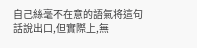自己絲毫不在意的語氣将這句話說出口,但實際上,無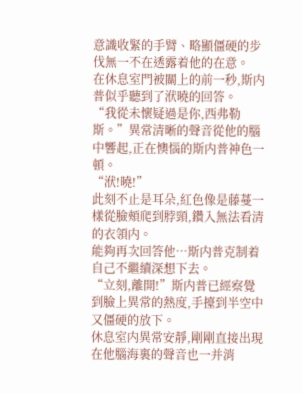意識收緊的手臂、略顯僵硬的步伐無一不在透露着他的在意。
在休息室門被關上的前一秒,斯内普似乎聽到了洑曉的回答。
“我從未懷疑過是你,西弗勒斯。”異常清晰的聲音從他的腦中響起,正在懊惱的斯内普神色一頓。
“洑!曉!”
此刻不止是耳朵,紅色像是藤蔓一樣從臉頰爬到脖頸,鑽入無法看清的衣領内。
能夠再次回答他…斯内普克制着自己不繼續深想下去。
“立刻,離開!”斯内普已經察覺到臉上異常的熱度,手擡到半空中又僵硬的放下。
休息室内異常安靜,剛剛直接出現在他腦海裏的聲音也一并消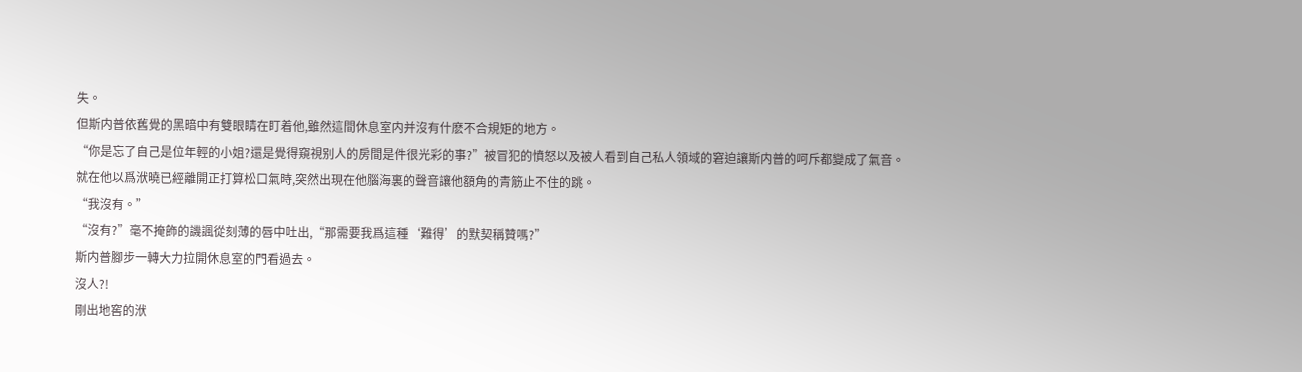失。
但斯内普依舊覺的黑暗中有雙眼睛在盯着他,雖然這間休息室内并沒有什麽不合規矩的地方。
“你是忘了自己是位年輕的小姐?還是覺得窺視别人的房間是件很光彩的事?”被冒犯的憤怒以及被人看到自己私人領域的窘迫讓斯内普的呵斥都變成了氣音。
就在他以爲洑曉已經離開正打算松口氣時,突然出現在他腦海裏的聲音讓他額角的青筋止不住的跳。
“我沒有。”
“沒有?”毫不掩飾的譏諷從刻薄的唇中吐出,“那需要我爲這種‘難得’的默契稱贊嗎?”
斯内普腳步一轉大力拉開休息室的門看過去。
沒人?!
剛出地窖的洑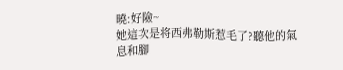曉:好險~
她這次是将西弗勒斯惹毛了?聽他的氣息和腳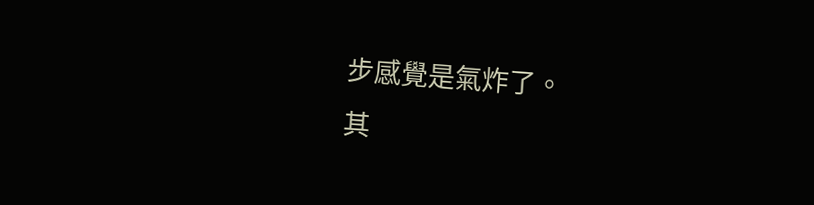步感覺是氣炸了。
其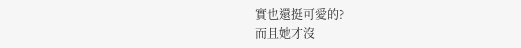實也還挺可愛的?
而且她才沒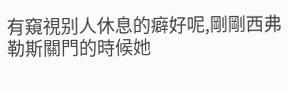有窺視别人休息的癖好呢,剛剛西弗勒斯關門的時候她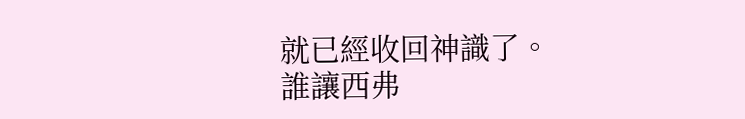就已經收回神識了。
誰讓西弗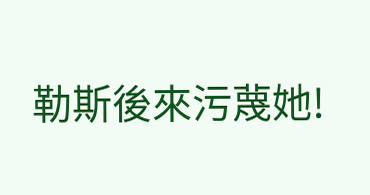勒斯後來污蔑她!